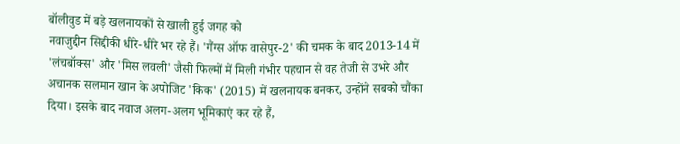बॉलीवुड में बड़े खलनायकों से खाली हुई जगह को
नवाजुद्दीन सिद्दीकी धीरे-धीरे भर रहे हैं। 'गैंग्स ऑफ वासेपुर-2' की चमक के बाद 2013-14 में 'लंचबॉक्स' और 'मिस लवली' जैसी फिल्मों में मिली गंभीर पहचान से वह तेजी से उभरे और अचानक सलमान खान के अपोजिट 'किक' (2015) में खलनायक बनकर, उन्होंने सबको चौंका दिया। इसके बाद नवाज अलग-अलग भूमिकाएं कर रहे हैं,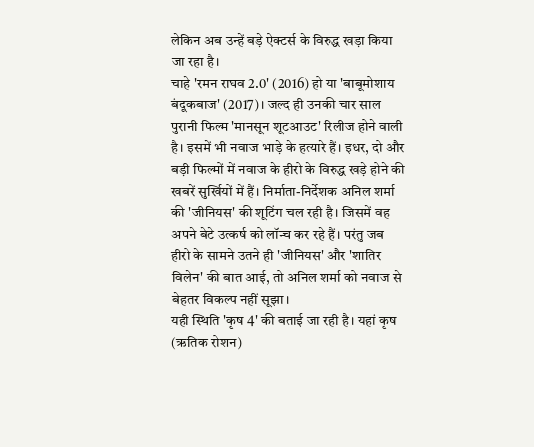लेकिन अब उन्हें बड़े ऐक्टर्स के विरुद्ध खड़ा किया जा रहा है।
चाहे 'रमन राघव 2.0' (2016) हो या 'बाबूमोशाय बंदूकबाज' (2017)। जल्द ही उनकी चार साल पुरानी फिल्म 'मानसून शूटआउट' रिलीज होने वाली है। इसमें भी नवाज भाड़े के हत्यारे हैं। इधर, दो और बड़ी फिल्मों में नवाज के हीरो के विरुद्ध खड़े होने की खबरें सुर्खियों में हैं। निर्माता-निर्देशक अनिल शर्मा की 'जीनियस' की शूटिंग चल रही है। जिसमें वह अपने बेटे उत्कर्ष को लॉन्च कर रहे हैं। परंतु जब हीरो के सामने उतने ही 'जीनियस' और 'शातिर विलेन' की बात आई, तो अनिल शर्मा को नवाज से बेहतर विकल्प नहीं सूझा।
यही स्थिति 'कृष 4' की बताई जा रही है। यहां कृष (ऋतिक रोशन)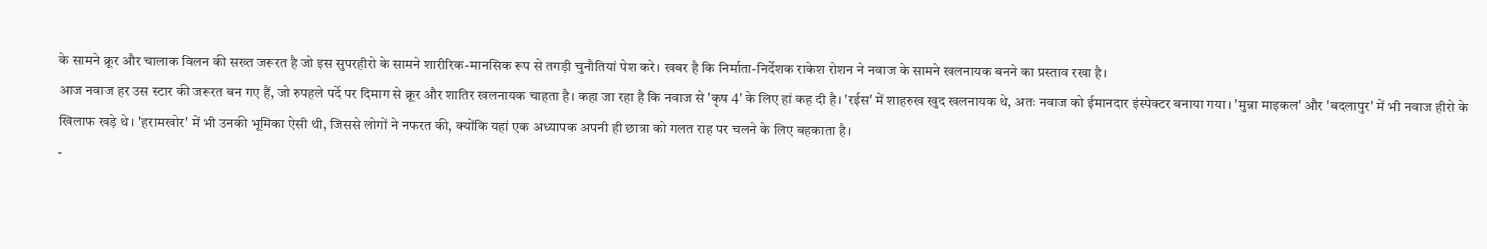के सामने क्रूर और चालाक विलन की सख्त जरूरत है जो इस सुपरहीरो के सामने शारीरिक-मानसिक रूप से तगड़ी चुनौतियां पेश करे। खबर है कि निर्माता-निर्देशक राकेश रोशन ने नवाज के सामने खलनायक बनने का प्रस्ताव रखा है।
आज नवाज हर उस स्टार की जरूरत बन गए हैं, जो रुपहले पर्दे पर दिमाग से क्रूर और शातिर खलनायक चाहता है। कहा जा रहा है कि नवाज से 'कृष 4' के लिए हां कह दी है। 'रईस' में शाहरुख खुद खलनायक थे, अतः नवाज को ईमानदार इंस्पेक्टर बनाया गया। 'मुन्ना माइकल' और 'बदलापुर' में भी नवाज हीरो के खिलाफ खड़े थे। 'हरामखोर' में भी उनकी भूमिका ऐसी थी, जिससे लोगों ने नफरत की, क्योंकि यहां एक अध्यापक अपनी ही छात्रा को गलत राह पर चलने के लिए बहकाता है।
-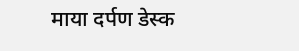माया दर्पण डेस्क